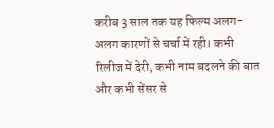करीब 3 साल तक यह फिल्म अलग-अलग कारणों से चर्चा में रही। कभी रिलीज में देरी, कभी नाम बदलने की बात और कभी सेंसर से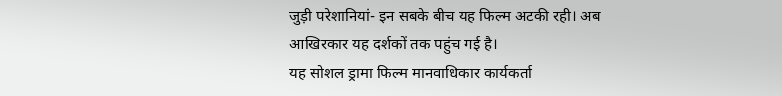जुड़ी परेशानियां- इन सबके बीच यह फिल्म अटकी रही। अब आखिरकार यह दर्शकों तक पहुंच गई है।
यह सोशल ड्रामा फिल्म मानवाधिकार कार्यकर्ता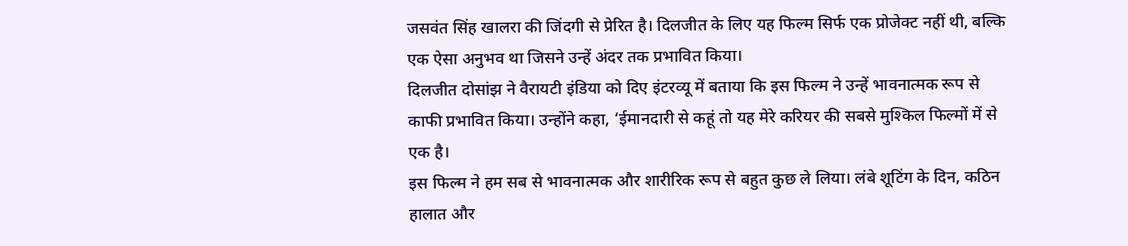जसवंत सिंह खालरा की जिंदगी से प्रेरित है। दिलजीत के लिए यह फिल्म सिर्फ एक प्रोजेक्ट नहीं थी, बल्कि एक ऐसा अनुभव था जिसने उन्हें अंदर तक प्रभावित किया।
दिलजीत दोसांझ ने वैरायटी इंडिया को दिए इंटरव्यू में बताया कि इस फिल्म ने उन्हें भावनात्मक रूप से काफी प्रभावित किया। उन्होंने कहा, ‘ईमानदारी से कहूं तो यह मेरे करियर की सबसे मुश्किल फिल्मों में से एक है।
इस फिल्म ने हम सब से भावनात्मक और शारीरिक रूप से बहुत कुछ ले लिया। लंबे शूटिंग के दिन, कठिन हालात और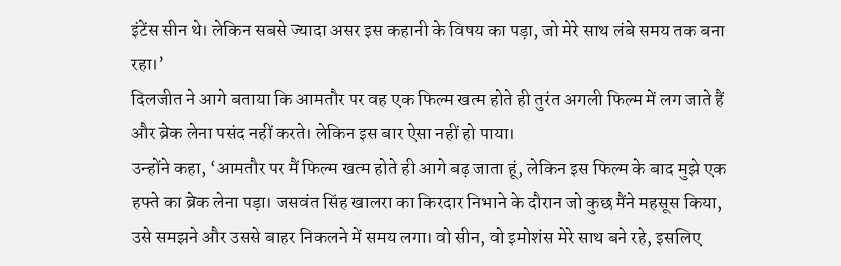इंटेंस सीन थे। लेकिन सबसे ज्यादा असर इस कहानी के विषय का पड़ा, जो मेरे साथ लंबे समय तक बना रहा।’
दिलजीत ने आगे बताया कि आमतौर पर वह एक फिल्म खत्म होते ही तुरंत अगली फिल्म में लग जाते हैं और ब्रेक लेना पसंद नहीं करते। लेकिन इस बार ऐसा नहीं हो पाया।
उन्होंने कहा, ‘आमतौर पर मैं फिल्म खत्म होते ही आगे बढ़ जाता हूं, लेकिन इस फिल्म के बाद मुझे एक हफ्ते का ब्रेक लेना पड़ा। जसवंत सिंह खालरा का किरदार निभाने के दौरान जो कुछ मैंने महसूस किया, उसे समझने और उससे बाहर निकलने में समय लगा। वो सीन, वो इमोशंस मेरे साथ बने रहे, इसलिए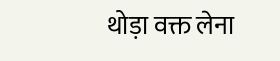थोड़ा वक्त लेना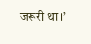जरूरी था।’